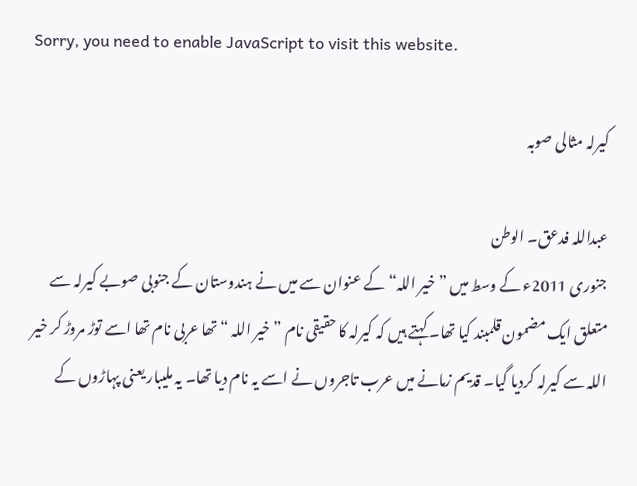Sorry, you need to enable JavaScript to visit this website.

کیرلہ مثالی صوبہ

عبداللہ فدعق۔ الوطن
جنوری 2011ء کے وسط میں ”خیر اللہ“ کے عنوان سے میں نے ہندوستان کے جنوبی صوبے کیرلہ سے متعلق ایک مضمون قلمبند کیا تھا۔ کہتے ہیں کہ کیرلہ کا حقیقی نام ”خیر اللہ “ تھا عربی نام تھا اسے توڑ مروڑ کر خیر اللہ سے کیرلہ کردیا گیا۔ قدیم زمانے میں عرب تاجروں نے اسے یہ نام دیا تھا۔ یہ ملیبار یعنی پہاڑوں کے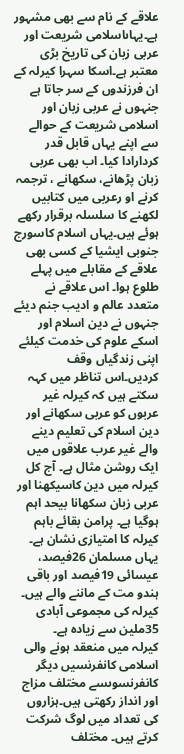علاقے کے نام سے بھی مشہور ہے۔یہاںاسلامی شریعت اور عربی زبان کی تاریخ بڑی معتبر ہے۔اسکا سہرا کیرلہ کے ان فرزندوں کے سر جاتا ہے جنہوں نے عربی زبان اور اسلامی شریعت کے حوالے سے اپنے یہاں قابل قدر کردارادا کیا۔ اب بھی عربی زبان پڑھانے، سکھانے ، ترجمہ کرنے او رعربی میں کتابیں لکھنے کا سلسلہ برقرار رکھے ہوئے ہیں۔یہاں اسلام کاسورج جنوبی ایشیا کے کسی بھی علاقے کے مقابلے میں پہلے طلوع ہوا۔ اس علاقے نے متعدد عالم و ادیب جنم دیئے جنہوں نے دین اسلام اور اسکے علوم کی خدمت کیلئے اپنی زندگیاں وقف کردیں۔اس تناظر میں کہہ سکتے ہیں کہ کیرلہ غیر عربوں کو عربی سکھانے اور دین اسلام کی تعلیم دینے والے غیر عرب علاقوں میں ایک روشن مثال ہے۔ آج کل کیرلہ میں دین کاسیکھنا اور عربی زبان سکھانا بیحد اہم ہوگیا ہے۔ پرامن بقائے باہم کیرلہ کا امتیازی نشان ہے۔ یہاں مسلمان 26فیصد، عیسائی 19فیصد اور باقی ہندو مت کے ماننے والے ہیں۔ کیرلہ کی مجموعی آبادی 35ملین سے زیادہ ہے۔
کیرلہ میں منعقد ہونے والی اسلامی کانفرنسیں دیگر کانفرنسوںسے مختلف مزاج اور انداز رکھتی ہیں۔ہزاروں کی تعداد میں لوگ شرکت کرتے ہیں۔ مختلف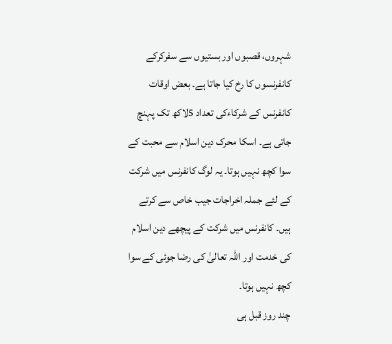شہروں، قصبوں اور بستیوں سے سفرکرکے کانفرنسوں کا رخ کیا جاتا ہے۔ بعض اوقات کانفرنس کے شرکاءکی تعداد 5لاکھ تک پہنچ جاتی ہے۔ اسکا محرک دین اسلام سے محبت کے سوا کچھ نہیں ہوتا۔ یہ لوگ کانفرنس میں شرکت کے لئے جملہ اخراجات جیب خاص سے کرتے ہیں۔ کانفرنس میں شرکت کے پیچھے دین اسلام کی خدمت اور اللہ تعالیٰ کی رضا جوئی کے سوا کچھ نہیں ہوتا۔
چند روز قبل ہی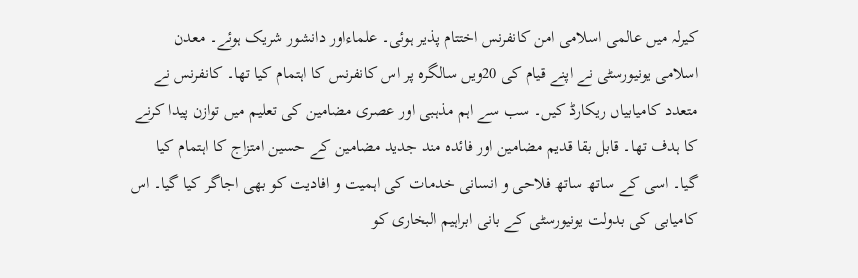کیرلہ میں عالمی اسلامی امن کانفرنس اختتام پذیر ہوئی۔ علماءاور دانشور شریک ہوئے۔ معدن اسلامی یونیورسٹی نے اپنے قیام کی 20ویں سالگرہ پر اس کانفرنس کا اہتمام کیا تھا۔ کانفرنس نے متعدد کامیابیاں ریکارڈ کیں۔ سب سے اہم مذہبی اور عصری مضامین کی تعلیم میں توازن پیدا کرنے کا ہدف تھا۔ قابل بقا قدیم مضامین اور فائدہ مند جدید مضامین کے حسین امتزاج کا اہتمام کیا گیا۔ اسی کے ساتھ ساتھ فلاحی و انسانی خدمات کی اہمیت و افادیت کو بھی اجاگر کیا گیا۔ اس کامیابی کی بدولت یونیورسٹی کے بانی ابراہیم البخاری کو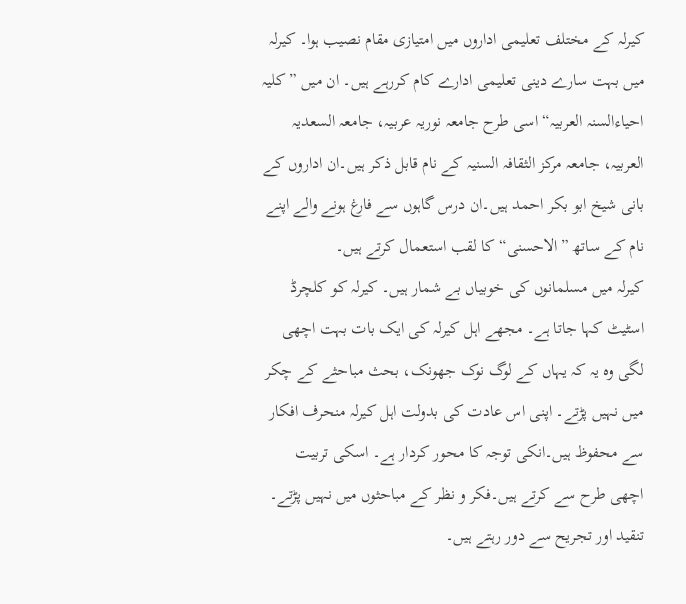کیرلہ کے مختلف تعلیمی اداروں میں امتیازی مقام نصیب ہوا۔ کیرلہ میں بہت سارے دینی تعلیمی ادارے کام کررہے ہیں۔ ان میں ”کلیہ احیاءالسنہ العربیہ“ اسی طرح جامعہ نوریہ عربیہ، جامعہ السعدیہ العربیہ، جامعہ مرکز الثقافہ السنیہ کے نام قابل ذکر ہیں۔ان اداروں کے بانی شیخ ابو بکر احمد ہیں۔ان درس گاہوں سے فارغ ہونے والے اپنے نام کے ساتھ ”الاحسنی“ کا لقب استعمال کرتے ہیں۔
کیرلہ میں مسلمانوں کی خوبیاں بے شمار ہیں۔ کیرلہ کو کلچرڈ اسٹیٹ کہا جاتا ہے۔ مجھے اہل کیرلہ کی ایک بات بہت اچھی لگی وہ یہ کہ یہاں کے لوگ نوک جھونک، بحث مباحثے کے چکر میں نہیں پڑتے۔ اپنی اس عادت کی بدولت اہل کیرلہ منحرف افکار سے محفوظ ہیں۔انکی توجہ کا محور کردار ہے۔ اسکی تربیت اچھی طرح سے کرتے ہیں۔فکر و نظر کے مباحثوں میں نہیں پڑتے۔ تنقید اور تجریح سے دور رہتے ہیں۔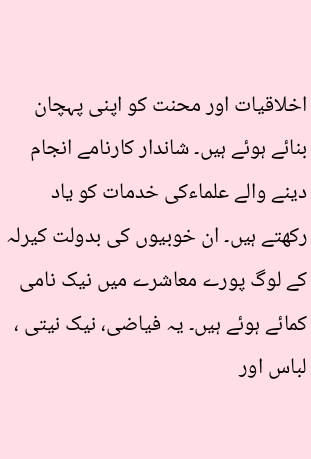اخلاقیات اور محنت کو اپنی پہچان بنائے ہوئے ہیں۔ شاندار کارنامے انجام دینے والے علماءکی خدمات کو یاد رکھتے ہیں۔ ان خوبیوں کی بدولت کیرلہ کے لوگ پورے معاشرے میں نیک نامی کمائے ہوئے ہیں۔ یہ فیاضی، نیک نیتی ، لباس اور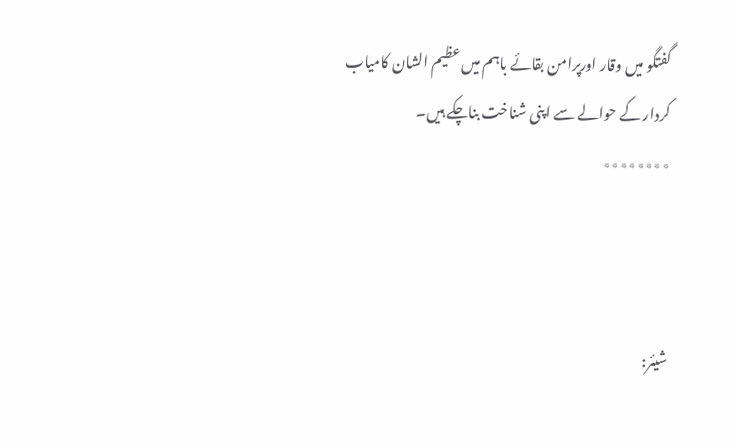گفتگو میں وقار اورپرامن بقائے باہم میں عظیم الشان کامیاب کردار کے حوالے سے اپنی شناخت بناچکے ہیں۔
٭٭٭٭٭٭٭٭



شیئر: